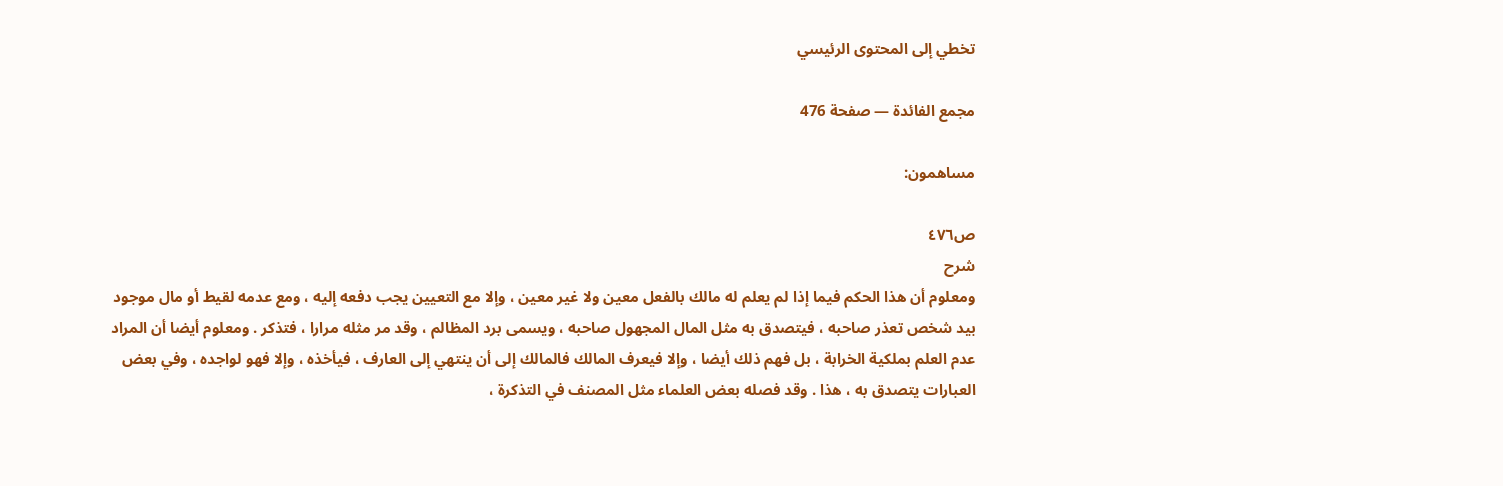تخطي إلى المحتوى الرئيسي

مجمع الفائدة — صفحة 476

مساهمون:

ص٤٧٦
شرح
ومعلوم أن هذا الحكم فيما إذا لم يعلم له مالك بالفعل معين ولا غير معين ، وإلا مع التعيين يجب دفعه إليه ، ومع عدمه لقيط أو مال موجود بيد شخص تعذر صاحبه ، فيتصدق به مثل المال المجهول صاحبه ، ويسمى برد المظالم ، وقد مر مثله مرارا ، فتذكر . ومعلوم أيضا أن المراد عدم العلم بملكية الخرابة ، بل فهم ذلك أيضا ، وإلا فيعرف المالك فالمالك إلى أن ينتهي إلى العارف ، فيأخذه ، وإلا فهو لواجده ، وفي بعض العبارات يتصدق به ، هذا . وقد فصله بعض العلماء مثل المصنف في التذكرة ،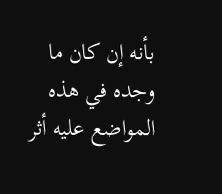بأنه إن كان ما وجده في هذه المواضع عليه أثر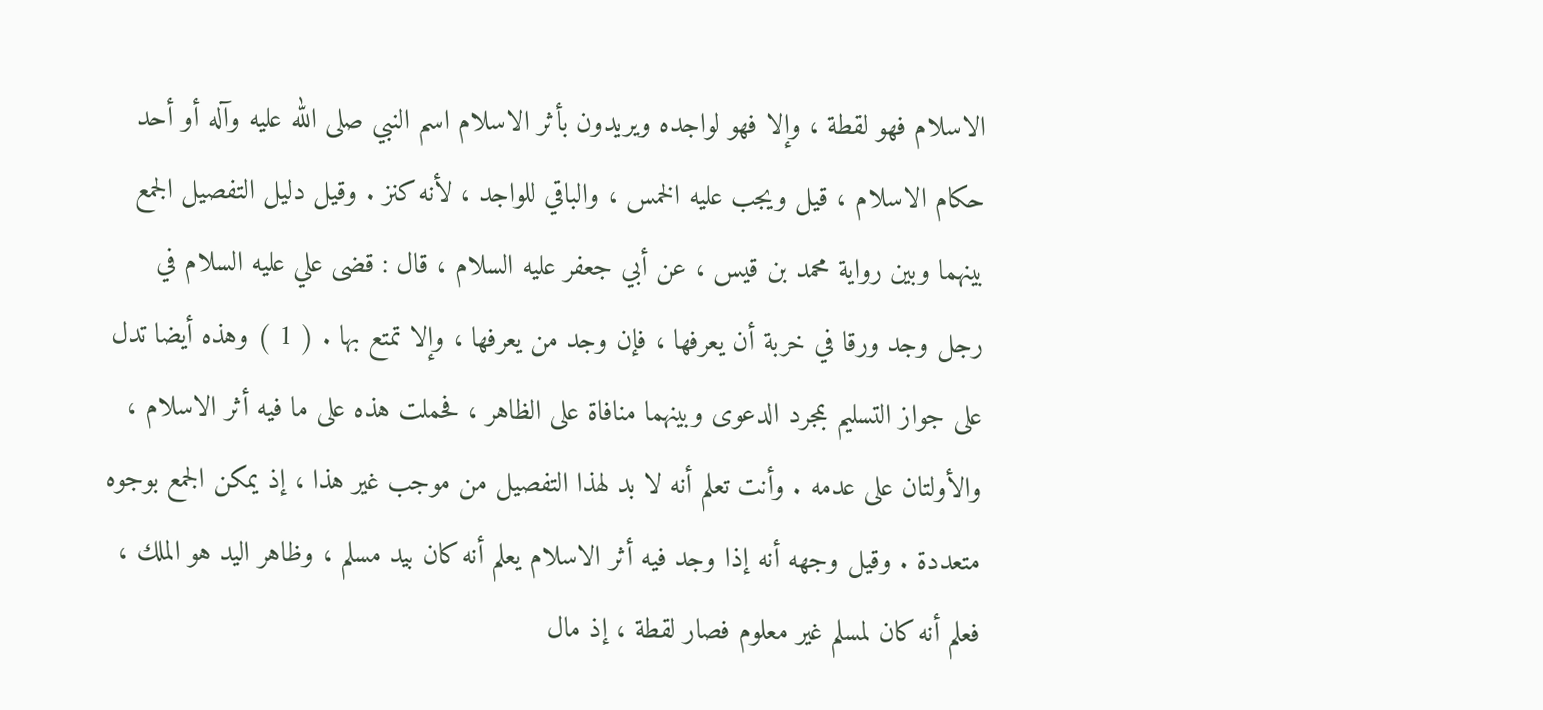الاسلام فهو لقطة ، وإلا فهو لواجده ويريدون بأثر الاسلام اسم النبي صلى الله عليه وآله أو أحد حكام الاسلام ، قيل ويجب عليه الخمس ، والباقي للواجد ، لأنه كنز . وقيل دليل التفصيل الجمع بينهما وبين رواية محمد بن قيس ، عن أبي جعفر عليه السلام ، قال : قضى علي عليه السلام في رجل وجد ورقا في خربة أن يعرفها ، فإن وجد من يعرفها ، وإلا تمتع بها . ( 1 ) وهذه أيضا تدل على جواز التسليم بمجرد الدعوى وبينهما منافاة على الظاهر ، فحملت هذه على ما فيه أثر الاسلام ، والأولتان على عدمه . وأنت تعلم أنه لا بد لهذا التفصيل من موجب غير هذا ، إذ يمكن الجمع بوجوه متعددة . وقيل وجهه أنه إذا وجد فيه أثر الاسلام يعلم أنه كان بيد مسلم ، وظاهر اليد هو الملك ، فعلم أنه كان لمسلم غير معلوم فصار لقطة ، إذ مال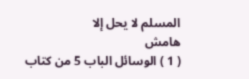المسلم لا يحل إلا
هامش
( 1 ) الوسائل الباب 5 من كتاب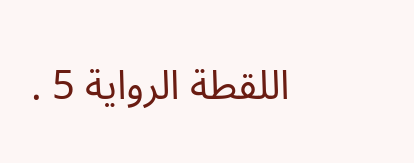اللقطة الرواية 5 .